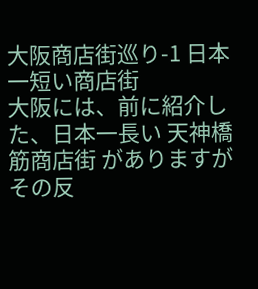大阪商店街巡り-1 日本一短い商店街
大阪には、前に紹介した、日本一長い 天神橋筋商店街 がありますが
その反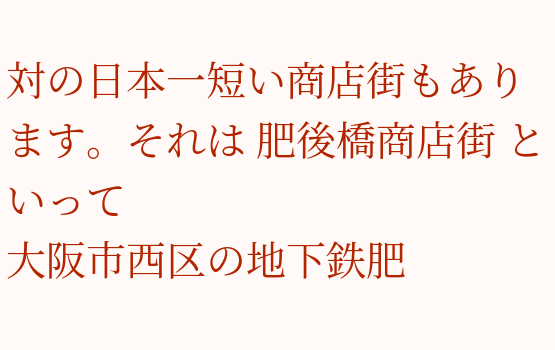対の日本一短い商店街もあります。それは 肥後橋商店街 といって
大阪市西区の地下鉄肥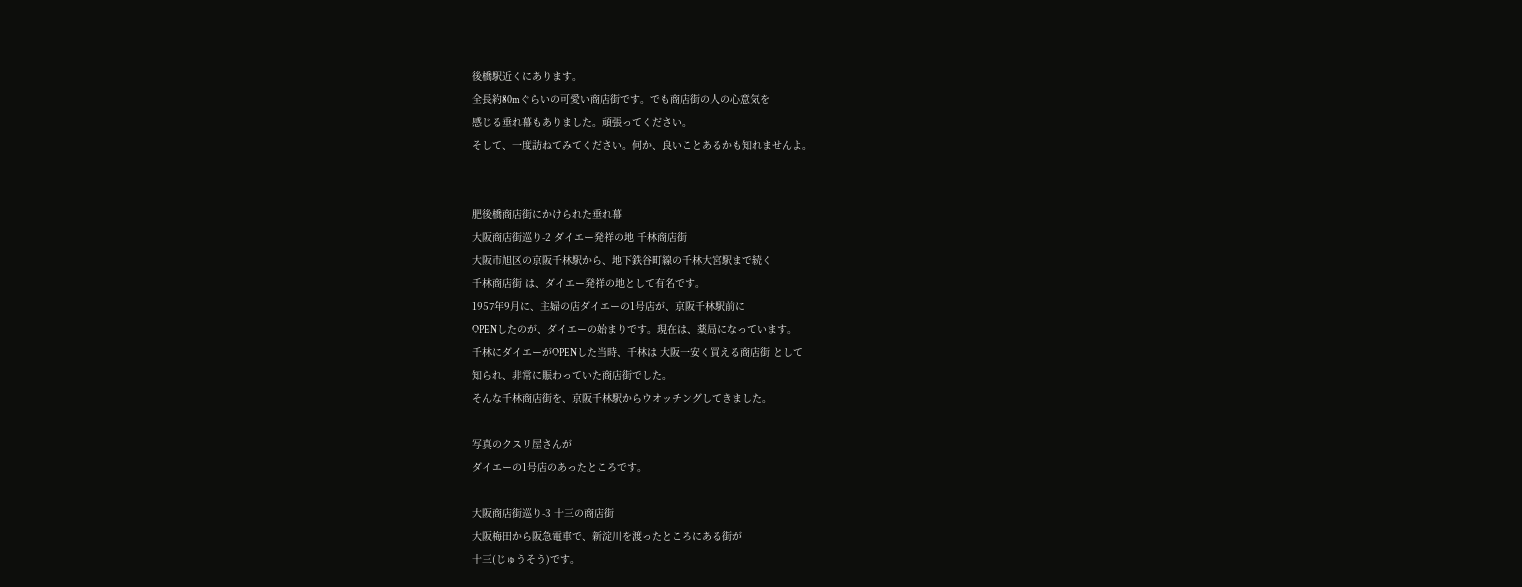後橋駅近くにあります。
全長約80mぐらいの可愛い商店街です。でも商店街の人の心意気を
感じる垂れ幕もありました。頑張ってください。
そして、一度訪ねてみてください。何か、良いことあるかも知れませんよ。


肥後橋商店街にかけられた垂れ幕
大阪商店街巡り-2 ダイエー発祥の地 千林商店街
大阪市旭区の京阪千林駅から、地下鉄谷町線の千林大宮駅まで続く
千林商店街 は、ダイエー発祥の地として有名です。
1957年9月に、主婦の店ダイエーの1号店が、京阪千林駅前に
OPENしたのが、ダイエーの始まりです。現在は、薬局になっています。
千林にダイエーがOPENした当時、千林は 大阪一安く買える商店街 として
知られ、非常に賑わっていた商店街でした。
そんな千林商店街を、京阪千林駅からウオッチングしてきました。

写真のクスリ屋さんが
ダイエーの1号店のあったところです。

大阪商店街巡り-3 十三の商店街
大阪梅田から阪急電車で、新淀川を渡ったところにある街が
十三(じゅうそう)です。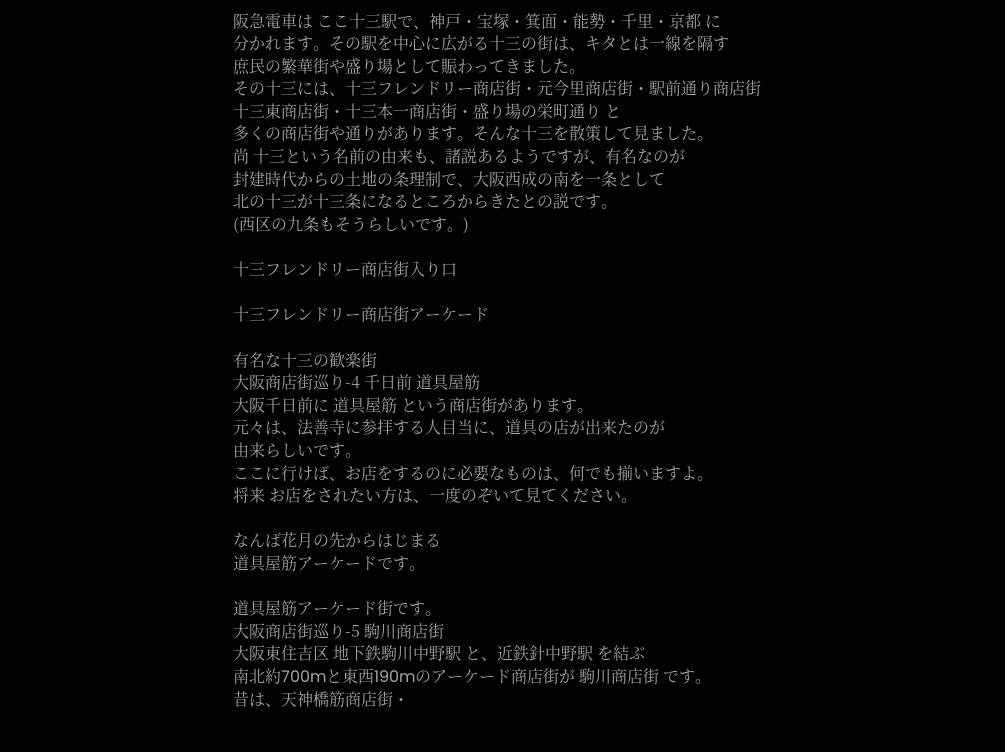阪急電車は ここ十三駅で、神戸・宝塚・箕面・能勢・千里・京都 に
分かれます。その駅を中心に広がる十三の街は、キタとは一線を隔す
庶民の繁華街や盛り場として賑わってきました。
その十三には、十三フレンドリー商店街・元今里商店街・駅前通り商店街
十三東商店街・十三本一商店街・盛り場の栄町通り と
多くの商店街や通りがあります。そんな十三を散策して見ました。
尚 十三という名前の由来も、諸説あるようですが、有名なのが
封建時代からの土地の条理制で、大阪西成の南を一条として
北の十三が十三条になるところからきたとの説です。
(西区の九条もそうらしいです。)

十三フレンドリー商店街入り口

十三フレンドリー商店街アーケード

有名な十三の歓楽街
大阪商店街巡り-4 千日前 道具屋筋
大阪千日前に 道具屋筋 という商店街があります。
元々は、法善寺に参拝する人目当に、道具の店が出来たのが
由来らしいです。
ここに行けば、お店をするのに必要なものは、何でも揃いますよ。
将来 お店をされたい方は、一度のぞいて見てください。

なんば花月の先からはじまる
道具屋筋アーケードです。

道具屋筋アーケード街です。
大阪商店街巡り-5 駒川商店街
大阪東住吉区 地下鉄駒川中野駅 と、近鉄針中野駅 を結ぶ
南北約700mと東西190mのアーケード商店街が 駒川商店街 です。
昔は、天神橋筋商店街・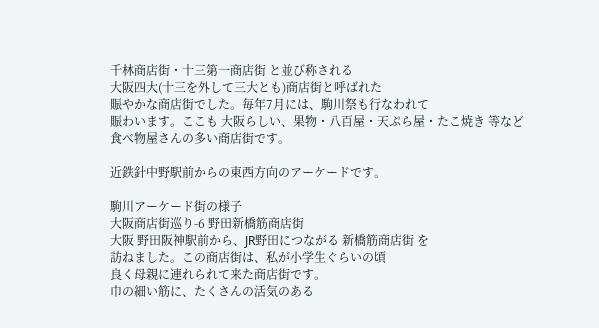千林商店街・十三第一商店街 と並び称される
大阪四大(十三を外して三大とも)商店街と呼ばれた
賑やかな商店街でした。毎年7月には、駒川祭も行なわれて
賑わいます。ここも 大阪らしい、果物・八百屋・天ぷら屋・たこ焼き 等など
食べ物屋さんの多い商店街です。

近鉄針中野駅前からの東西方向のアーケードです。

駒川アーケード街の様子
大阪商店街巡り-6 野田新橋筋商店街
大阪 野田阪神駅前から、JR野田につながる 新橋筋商店街 を
訪ねました。この商店街は、私が小学生ぐらいの頃
良く母親に連れられて来た商店街です。
巾の細い筋に、たくさんの活気のある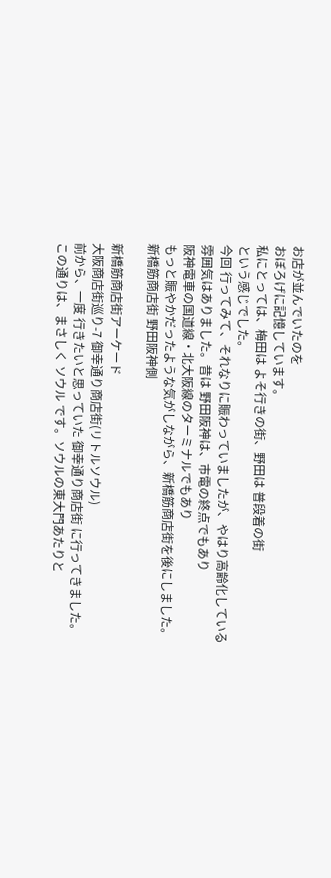お店が並んでいたのを
おぼろげに記憶しています。
私にとっては、梅田は よそ行きの街、野田は 普段着の街
という感じでした。
今回 行ってみて、それなりに賑わっていましたが、やはり高齢化している
雰囲気はありました。昔は 野田阪神は、市電の終点でもあり
阪神電車の国道線・北大阪線のターミナルでもあり
もっと賑やかだったような気がしながら、新橋筋商店街を後にしました。
新橋筋商店街 野田阪神側

新橋筋商店街アーケード
大阪商店街巡り-7 御幸通り商店街(リトルソウル)
前から、一度 行きたいと思っていた 御幸通り商店街 に行ってきました。
この通りは、まさしく ソウル です。ソウルの東大門あたりと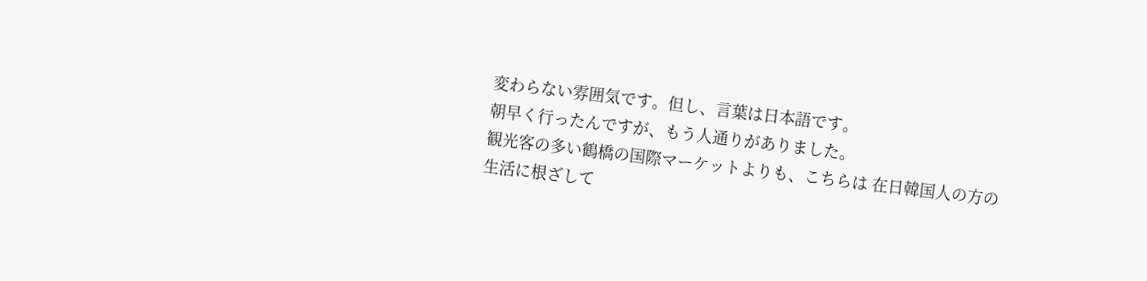変わらない雰囲気です。但し、言葉は日本語です。
朝早く行ったんですが、もう人通りがありました。
観光客の多い鶴橋の国際マーケットよりも、こちらは 在日韓国人の方の
生活に根ざして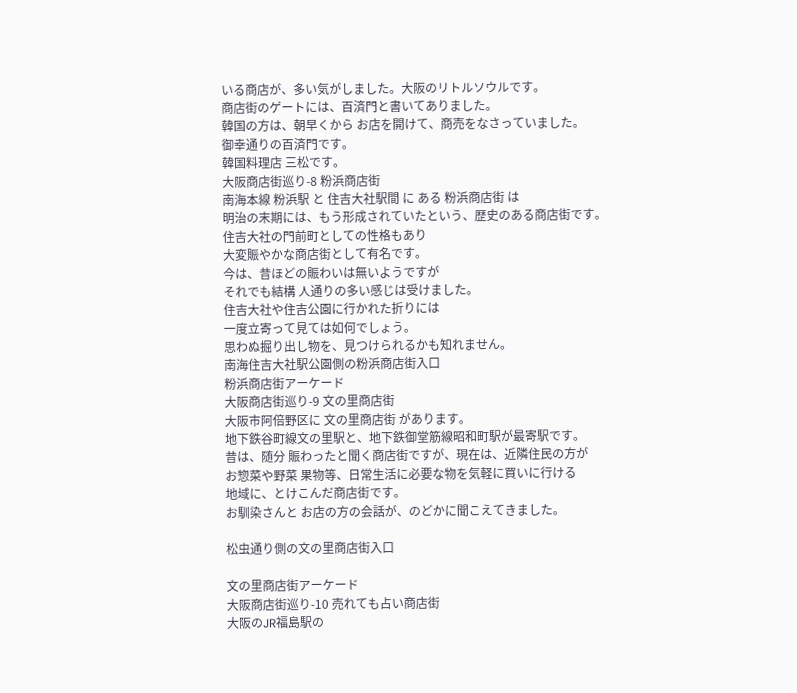いる商店が、多い気がしました。大阪のリトルソウルです。
商店街のゲートには、百済門と書いてありました。
韓国の方は、朝早くから お店を開けて、商売をなさっていました。
御幸通りの百済門です。
韓国料理店 三松です。
大阪商店街巡り-8 粉浜商店街
南海本線 粉浜駅 と 住吉大社駅間 に ある 粉浜商店街 は
明治の末期には、もう形成されていたという、歴史のある商店街です。
住吉大社の門前町としての性格もあり
大変賑やかな商店街として有名です。
今は、昔ほどの賑わいは無いようですが
それでも結構 人通りの多い感じは受けました。
住吉大社や住吉公園に行かれた折りには
一度立寄って見ては如何でしょう。
思わぬ掘り出し物を、見つけられるかも知れません。
南海住吉大社駅公園側の粉浜商店街入口
粉浜商店街アーケード
大阪商店街巡り-9 文の里商店街
大阪市阿倍野区に 文の里商店街 があります。
地下鉄谷町線文の里駅と、地下鉄御堂筋線昭和町駅が最寄駅です。
昔は、随分 賑わったと聞く商店街ですが、現在は、近隣住民の方が
お惣菜や野菜 果物等、日常生活に必要な物を気軽に買いに行ける
地域に、とけこんだ商店街です。
お馴染さんと お店の方の会話が、のどかに聞こえてきました。

松虫通り側の文の里商店街入口

文の里商店街アーケード
大阪商店街巡り-10 売れても占い商店街
大阪のJR福島駅の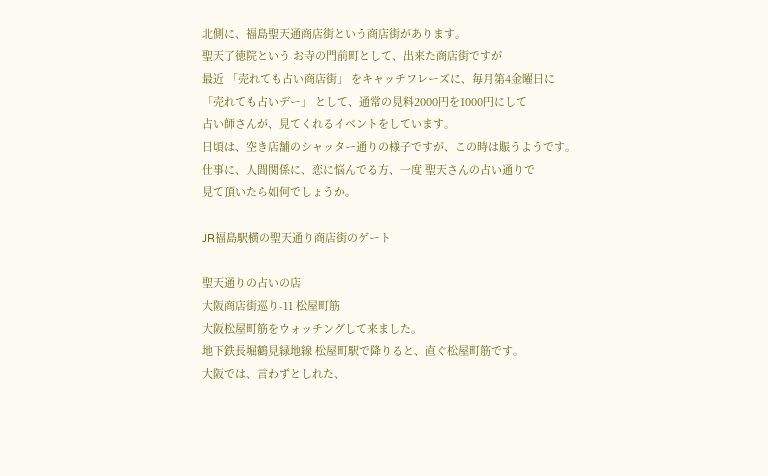北側に、福島聖天通商店街という商店街があります。
聖天了徳院という お寺の門前町として、出来た商店街ですが
最近 「売れても占い商店街」 をキャッチフレーズに、毎月第4金曜日に
「売れても占いデー」 として、通常の見料2000円を1000円にして
占い師さんが、見てくれるイベントをしています。
日頃は、空き店舗のシャッター通りの様子ですが、この時は賑うようです。
仕事に、人間関係に、恋に悩んでる方、一度 聖天さんの占い通りで
見て頂いたら如何でしょうか。

JR福島駅横の聖天通り商店街のゲート

聖天通りの占いの店
大阪商店街巡り-11 松屋町筋
大阪松屋町筋をウォッチングして来ました。
地下鉄長堀鶴見緑地線 松屋町駅で降りると、直ぐ松屋町筋です。
大阪では、言わずとしれた、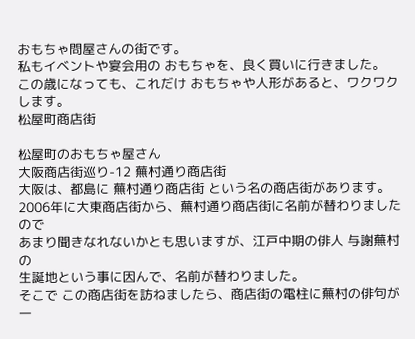おもちゃ問屋さんの街です。
私もイベントや宴会用の おもちゃを、良く買いに行きました。
この歳になっても、これだけ おもちゃや人形があると、ワクワクします。
松屋町商店街

松屋町のおもちゃ屋さん
大阪商店街巡り-12 蕪村通り商店街
大阪は、都島に 蕪村通り商店街 という名の商店街があります。
2006年に大東商店街から、蕪村通り商店街に名前が替わりましたので
あまり聞きなれないかとも思いますが、江戸中期の俳人 与謝蕪村 の
生誕地という事に因んで、名前が替わりました。
そこで この商店街を訪ねましたら、商店街の電柱に蕪村の俳句が
一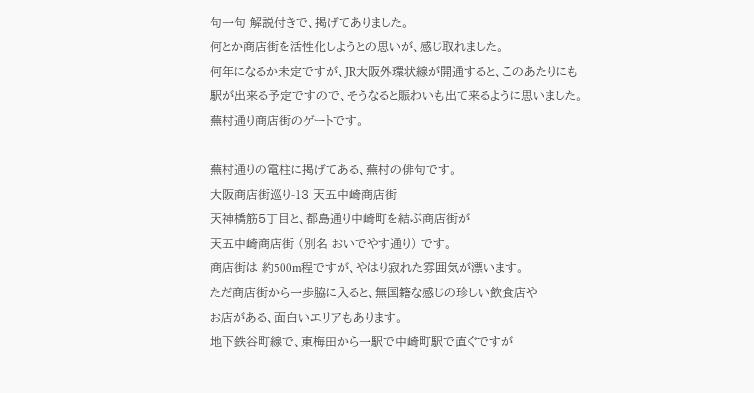句一句 解説付きで、掲げてありました。
何とか商店街を活性化しようとの思いが、感じ取れました。
何年になるか未定ですが、JR大阪外環状線が開通すると、このあたりにも
駅が出来る予定ですので、そうなると賑わいも出て来るように思いました。
蕪村通り商店街のゲートです。

蕪村通りの電柱に掲げてある、蕪村の俳句です。
大阪商店街巡り-13 天五中崎商店街
天神橋筋5丁目と、都島通り中崎町を結ぶ商店街が
天五中崎商店街 (別名 おいでやす通り) です。
商店街は 約500m程ですが、やはり寂れた雰囲気が漂います。
ただ商店街から一歩脇に入ると、無国籍な感じの珍しい飲食店や
お店がある、面白いエリアもあります。
地下鉄谷町線で、東梅田から一駅で中崎町駅で直ぐですが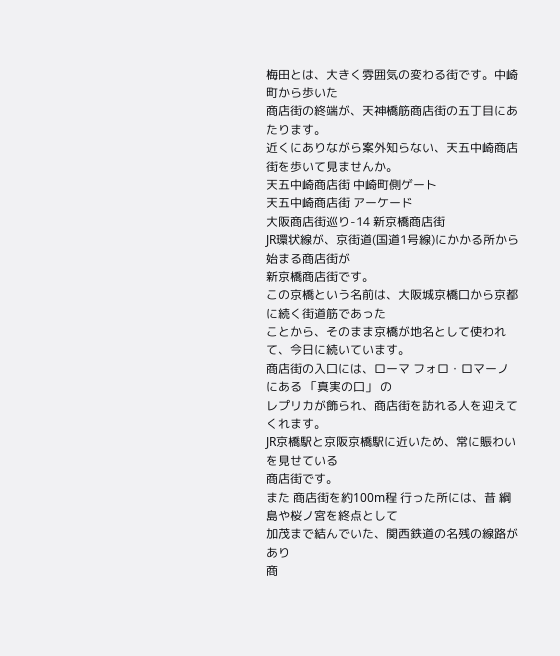梅田とは、大きく雰囲気の変わる街です。中崎町から歩いた
商店街の終端が、天神橋筋商店街の五丁目にあたります。
近くにありながら案外知らない、天五中崎商店街を歩いて見ませんか。
天五中崎商店街 中崎町側ゲート
天五中崎商店街 アーケード
大阪商店街巡り-14 新京橋商店街
JR環状線が、京街道(国道1号線)にかかる所から始まる商店街が
新京橋商店街です。
この京橋という名前は、大阪城京橋口から京都に続く街道筋であった
ことから、そのまま京橋が地名として使われて、今日に続いています。
商店街の入口には、ローマ フォロ・ロマーノ にある 「真実の口」 の
レプリカが飾られ、商店街を訪れる人を迎えてくれます。
JR京橋駅と京阪京橋駅に近いため、常に賑わいを見せている
商店街です。
また 商店街を約100m程 行った所には、昔 綱島や桜ノ宮を終点として
加茂まで結んでいた、関西鉄道の名残の線路があり
商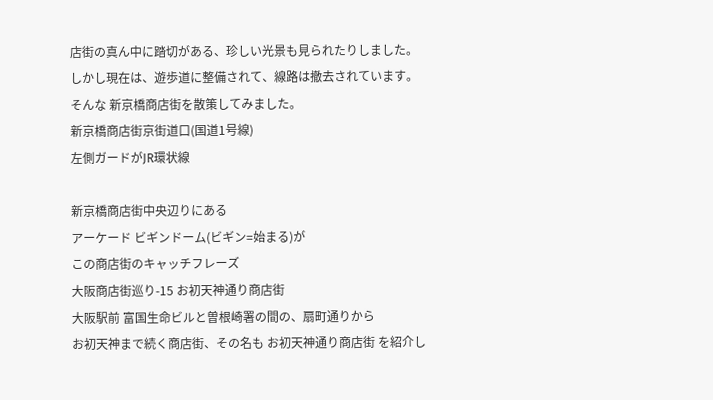店街の真ん中に踏切がある、珍しい光景も見られたりしました。
しかし現在は、遊歩道に整備されて、線路は撤去されています。
そんな 新京橋商店街を散策してみました。
新京橋商店街京街道口(国道1号線)
左側ガードがJR環状線

新京橋商店街中央辺りにある
アーケード ビギンドーム(ビギン=始まる)が
この商店街のキャッチフレーズ
大阪商店街巡り-15 お初天神通り商店街
大阪駅前 富国生命ビルと曽根崎署の間の、扇町通りから
お初天神まで続く商店街、その名も お初天神通り商店街 を紹介し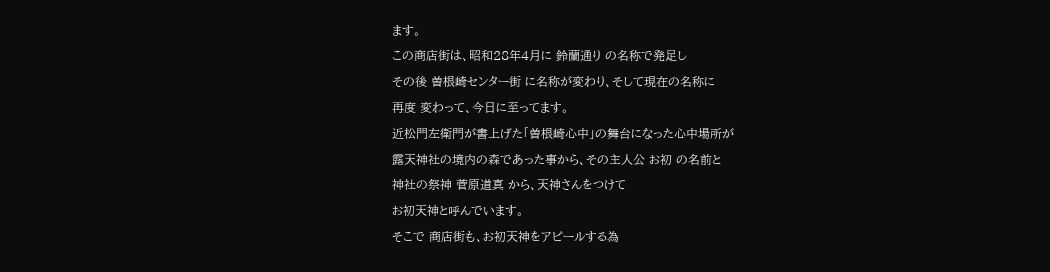ます。
この商店街は、昭和28年4月に 鈴蘭通り の名称で発足し
その後 曽根崎センター街 に名称が変わり、そして現在の名称に
再度 変わって、今日に至ってます。
近松門左衛門が書上げた「曽根崎心中」の舞台になった心中場所が
露天神社の境内の森であった事から、その主人公 お初 の名前と
神社の祭神 菅原道真 から、天神さんをつけて
お初天神と呼んでいます。
そこで 商店街も、お初天神をアピールする為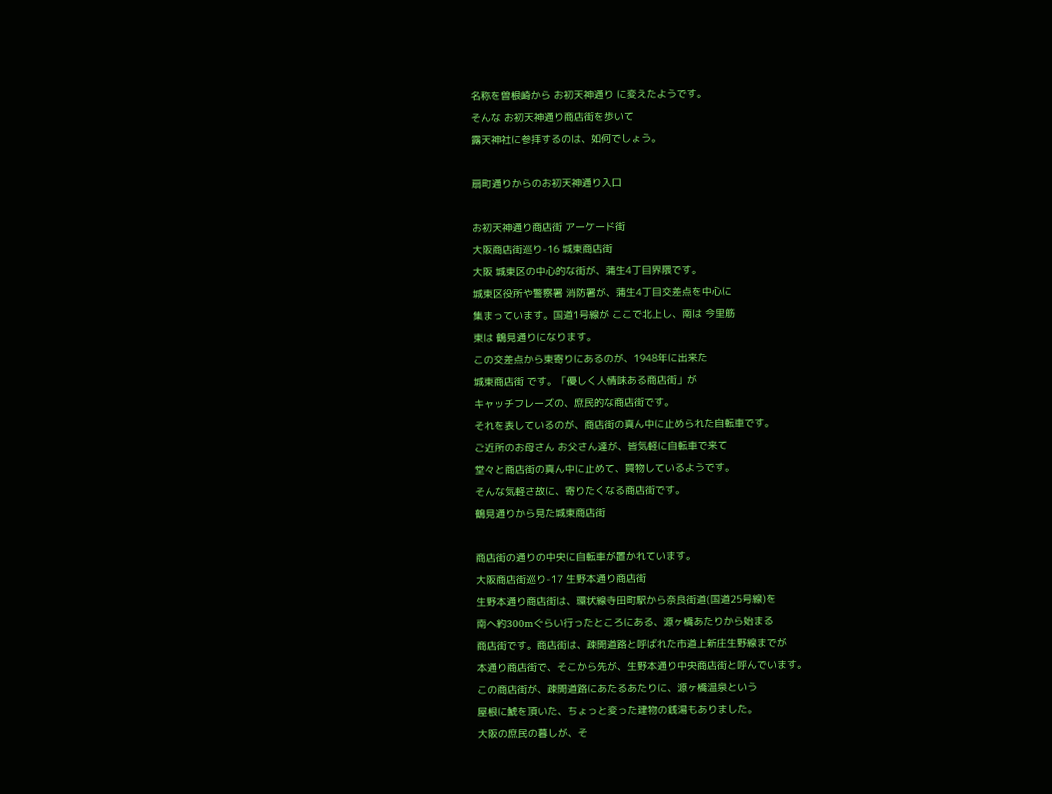名称を曽根崎から お初天神通り に変えたようです。
そんな お初天神通り商店街を歩いて
露天神社に参拝するのは、如何でしょう。

扇町通りからのお初天神通り入口

お初天神通り商店街 アーケード街
大阪商店街巡り-16 城東商店街
大阪 城東区の中心的な街が、蒲生4丁目界隈です。
城東区役所や警察署 消防署が、蒲生4丁目交差点を中心に
集まっています。国道1号線が ここで北上し、南は 今里筋
東は 鶴見通りになります。
この交差点から東寄りにあるのが、1948年に出来た
城東商店街 です。「優しく人情味ある商店街」が
キャッチフレーズの、庶民的な商店街です。
それを表しているのが、商店街の真ん中に止められた自転車です。
ご近所のお母さん お父さん達が、皆気軽に自転車で来て
堂々と商店街の真ん中に止めて、買物しているようです。
そんな気軽さ故に、寄りたくなる商店街です。
鶴見通りから見た城東商店街

商店街の通りの中央に自転車が置かれています。
大阪商店街巡り-17 生野本通り商店街
生野本通り商店街は、環状線寺田町駅から奈良街道(国道25号線)を
南へ約300mぐらい行ったところにある、源ヶ橋あたりから始まる
商店街です。商店街は、疎開道路と呼ばれた市道上新庄生野線までが
本通り商店街で、そこから先が、生野本通り中央商店街と呼んでいます。
この商店街が、疎開道路にあたるあたりに、源ヶ橋温泉という
屋根に鯱を頂いた、ちょっと変った建物の銭湯もありました。
大阪の庶民の暮しが、そ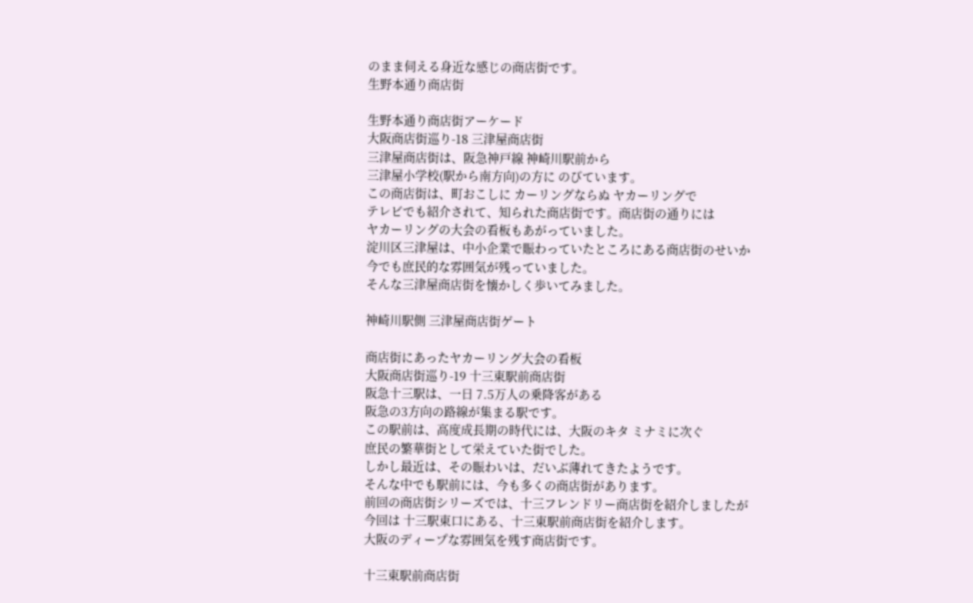のまま伺える身近な感じの商店街です。
生野本通り商店街

生野本通り商店街アーケード
大阪商店街巡り-18 三津屋商店街
三津屋商店街は、阪急神戸線 神崎川駅前から
三津屋小学校(駅から南方向)の方に のびています。
この商店街は、町おこしに カーリングならぬ ヤカーリングで
テレビでも紹介されて、知られた商店街です。商店街の通りには
ヤカーリングの大会の看板もあがっていました。
淀川区三津屋は、中小企業で賑わっていたところにある商店街のせいか
今でも庶民的な雰囲気が残っていました。
そんな三津屋商店街を懐かしく歩いてみました。

神崎川駅側 三津屋商店街ゲート

商店街にあったヤカーリング大会の看板
大阪商店街巡り-19 十三東駅前商店街
阪急十三駅は、一日 7.5万人の乗降客がある
阪急の3方向の路線が集まる駅です。
この駅前は、高度成長期の時代には、大阪のキタ ミナミに次ぐ
庶民の繁華街として栄えていた街でした。
しかし最近は、その賑わいは、だいぶ薄れてきたようです。
そんな中でも駅前には、今も多くの商店街があります。
前回の商店街シリーズでは、十三フレンドリー商店街を紹介しましたが
今回は 十三駅東口にある、十三東駅前商店街を紹介します。
大阪のディープな雰囲気を残す商店街です。

十三東駅前商店街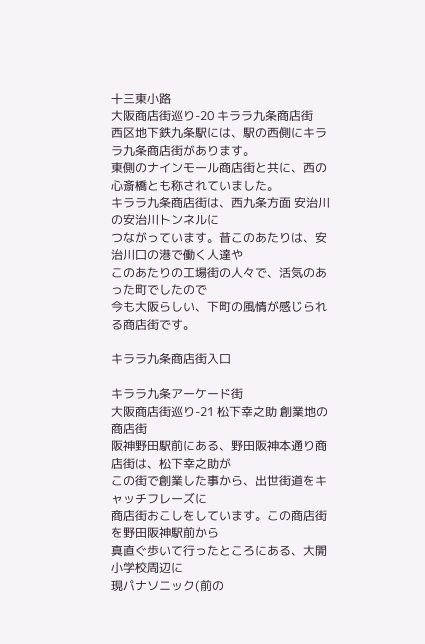十三東小路
大阪商店街巡り-20 キララ九条商店街
西区地下鉄九条駅には、駅の西側にキララ九条商店街があります。
東側のナインモール商店街と共に、西の心斎橋とも称されていました。
キララ九条商店街は、西九条方面 安治川の安治川トンネルに
つながっています。昔このあたりは、安治川口の港で働く人達や
このあたりの工場街の人々で、活気のあった町でしたので
今も大阪らしい、下町の風情が感じられる商店街です。

キララ九条商店街入口

キララ九条アーケード街
大阪商店街巡り-21 松下幸之助 創業地の商店街
阪神野田駅前にある、野田阪神本通り商店街は、松下幸之助が
この街で創業した事から、出世街道をキャッチフレーズに
商店街おこしをしています。この商店街を野田阪神駅前から
真直ぐ歩いて行ったところにある、大開小学校周辺に
現パナソニック(前の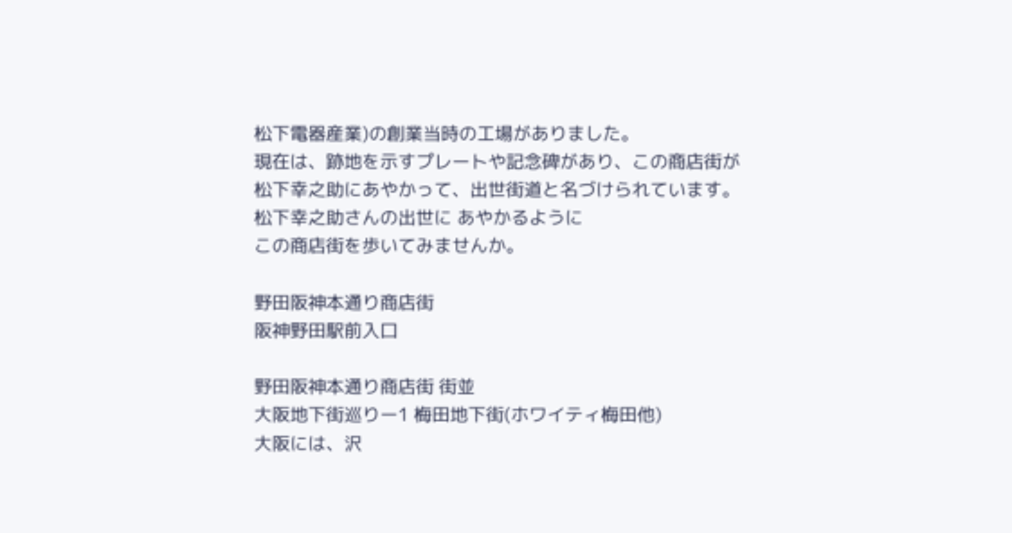松下電器産業)の創業当時の工場がありました。
現在は、跡地を示すプレートや記念碑があり、この商店街が
松下幸之助にあやかって、出世街道と名づけられています。
松下幸之助さんの出世に あやかるように
この商店街を歩いてみませんか。

野田阪神本通り商店街
阪神野田駅前入口

野田阪神本通り商店街 街並
大阪地下街巡りー1 梅田地下街(ホワイティ梅田他)
大阪には、沢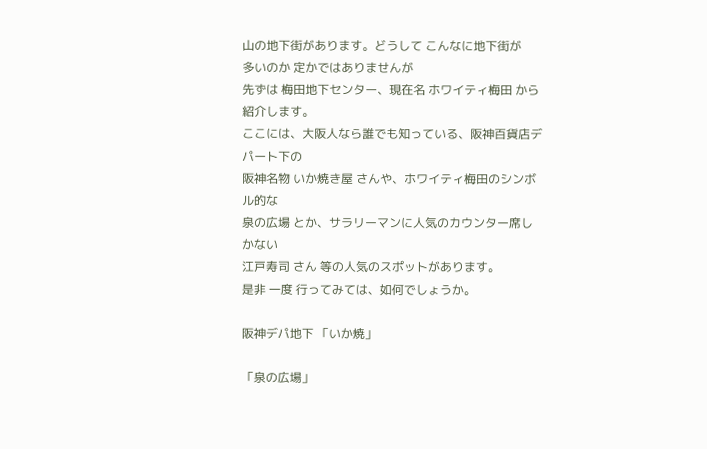山の地下街があります。どうして こんなに地下街が
多いのか 定かではありませんが
先ずは 梅田地下センター、現在名 ホワイティ梅田 から紹介します。
ここには、大阪人なら誰でも知っている、阪神百貨店デパート下の
阪神名物 いか焼き屋 さんや、ホワイティ梅田のシンボル的な
泉の広場 とか、サラリーマンに人気のカウンター席しかない
江戸寿司 さん 等の人気のスポットがあります。
是非 一度 行ってみては、如何でしょうか。

阪神デパ地下 「いか焼」

「泉の広場」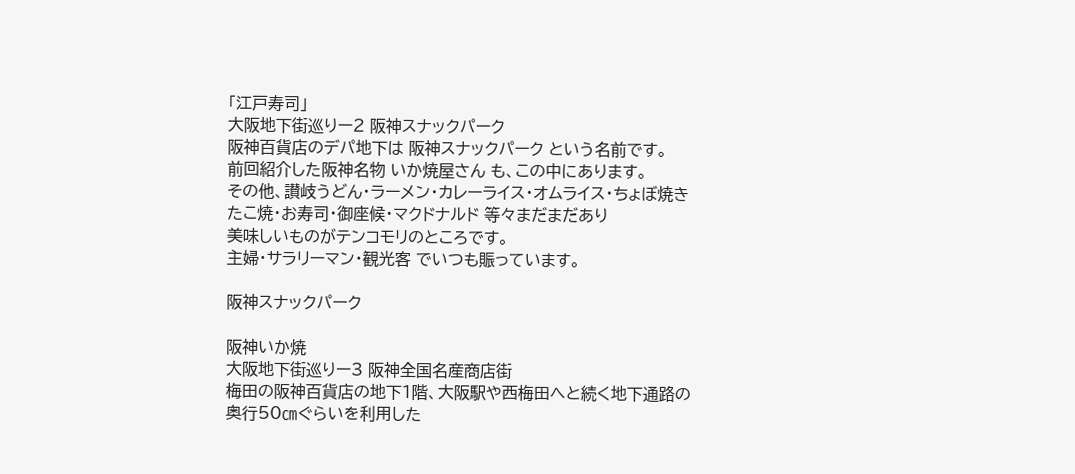「江戸寿司」
大阪地下街巡りー2 阪神スナックパーク
阪神百貨店のデパ地下は 阪神スナックパーク という名前です。
前回紹介した阪神名物 いか焼屋さん も、この中にあります。
その他、讃岐うどん・ラーメン・カレーライス・オムライス・ちょぼ焼き
たこ焼・お寿司・御座候・マクドナルド 等々まだまだあり
美味しいものがテンコモリのところです。
主婦・サラリーマン・観光客 でいつも賑っています。

阪神スナックパーク

阪神いか焼
大阪地下街巡りー3 阪神全国名産商店街
梅田の阪神百貨店の地下1階、大阪駅や西梅田へと続く地下通路の
奥行50㎝ぐらいを利用した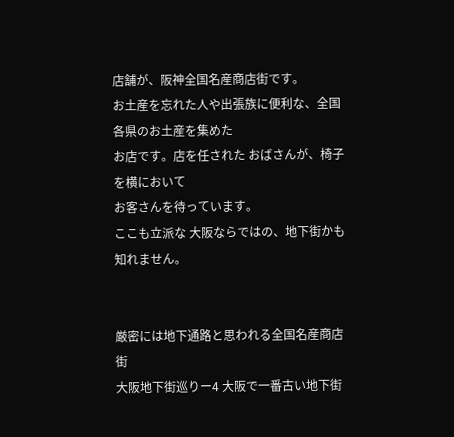店舗が、阪神全国名産商店街です。
お土産を忘れた人や出張族に便利な、全国各県のお土産を集めた
お店です。店を任された おばさんが、椅子を横において
お客さんを待っています。
ここも立派な 大阪ならではの、地下街かも知れません。


厳密には地下通路と思われる全国名産商店街
大阪地下街巡りー4 大阪で一番古い地下街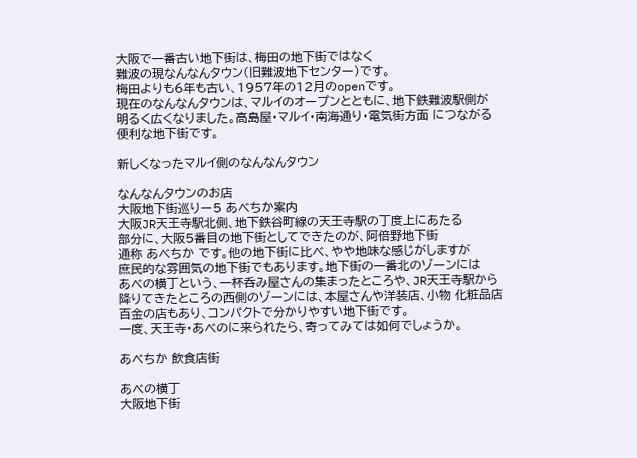大阪で一番古い地下街は、梅田の地下街ではなく
難波の現なんなんタウン(旧難波地下センター)です。
梅田よりも6年も古い、1957年の12月のopenです。
現在のなんなんタウンは、マルイのオープンとともに、地下鉄難波駅側が
明るく広くなりました。高島屋・マルイ・南海通り・電気街方面 につながる
便利な地下街です。

新しくなったマルイ側のなんなんタウン

なんなんタウンのお店
大阪地下街巡りー5 あべちか案内
大阪JR天王寺駅北側、地下鉄谷町線の天王寺駅の丁度上にあたる
部分に、大阪5番目の地下街としてできたのが、阿倍野地下街
通称 あべちか です。他の地下街に比べ、やや地味な感じがしますが
庶民的な雰囲気の地下街でもあります。地下街の一番北のゾーンには
あべの横丁という、一杯呑み屋さんの集まったところや、JR天王寺駅から
降りてきたところの西側のゾーンには、本屋さんや洋装店、小物 化粧品店
百金の店もあり、コンパクトで分かりやすい地下街です。
一度、天王寺・あべのに来られたら、寄ってみては如何でしょうか。

あべちか 飲食店街

あべの横丁
大阪地下街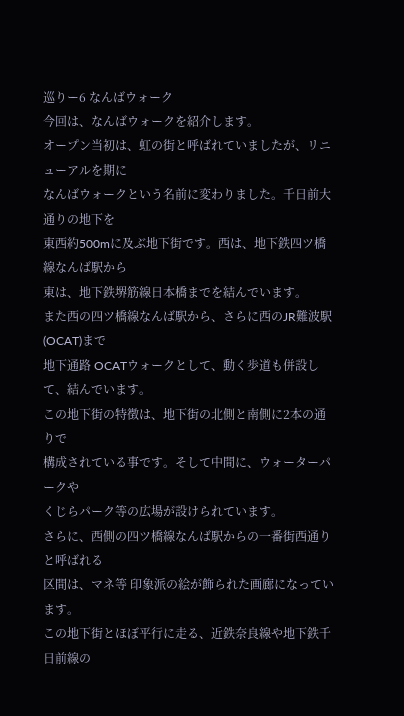巡りー6 なんばウォーク
今回は、なんばウォークを紹介します。
オープン当初は、虹の街と呼ばれていましたが、リニューアルを期に
なんばウォークという名前に変わりました。千日前大通りの地下を
東西約500mに及ぶ地下街です。西は、地下鉄四ツ橋線なんば駅から
東は、地下鉄堺筋線日本橋までを結んでいます。
また西の四ツ橋線なんば駅から、さらに西のJR難波駅(OCAT)まで
地下通路 OCATウォークとして、動く歩道も併設して、結んでいます。
この地下街の特徴は、地下街の北側と南側に2本の通りで
構成されている事です。そして中間に、ウォーターパークや
くじらパーク等の広場が設けられています。
さらに、西側の四ツ橋線なんば駅からの一番街西通りと呼ばれる
区間は、マネ等 印象派の絵が飾られた画廊になっています。
この地下街とほぼ平行に走る、近鉄奈良線や地下鉄千日前線の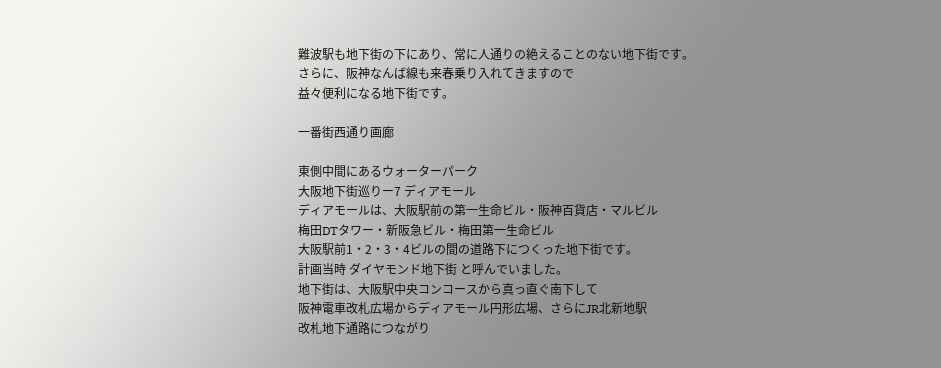難波駅も地下街の下にあり、常に人通りの絶えることのない地下街です。
さらに、阪神なんば線も来春乗り入れてきますので
益々便利になる地下街です。

一番街西通り画廊

東側中間にあるウォーターパーク
大阪地下街巡りー7 ディアモール
ディアモールは、大阪駅前の第一生命ビル・阪神百貨店・マルビル
梅田DTタワー・新阪急ビル・梅田第一生命ビル
大阪駅前1・2・3・4ビルの間の道路下につくった地下街です。
計画当時 ダイヤモンド地下街 と呼んでいました。
地下街は、大阪駅中央コンコースから真っ直ぐ南下して
阪神電車改札広場からディアモール円形広場、さらにJR北新地駅
改札地下通路につながり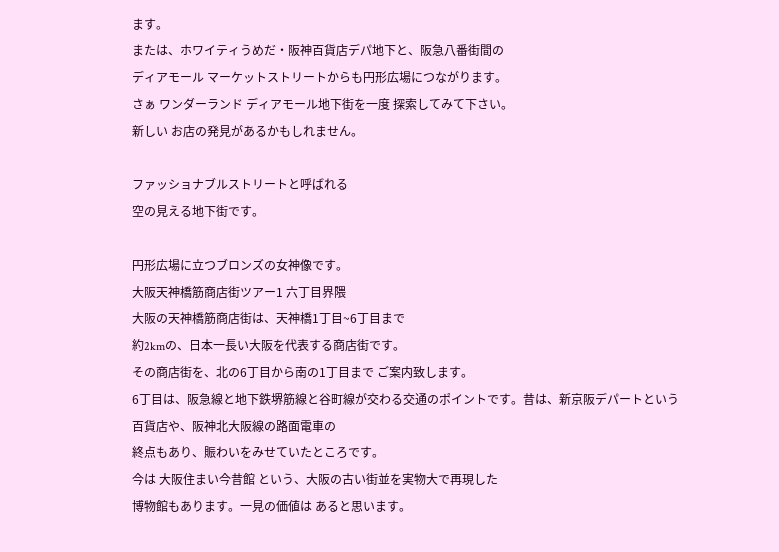ます。
または、ホワイティうめだ・阪神百貨店デパ地下と、阪急八番街間の
ディアモール マーケットストリートからも円形広場につながります。
さぁ ワンダーランド ディアモール地下街を一度 探索してみて下さい。
新しい お店の発見があるかもしれません。

ファッショナブルストリートと呼ばれる
空の見える地下街です。

円形広場に立つブロンズの女神像です。
大阪天神橋筋商店街ツアー1 六丁目界隈
大阪の天神橋筋商店街は、天神橋1丁目~6丁目まで
約2kmの、日本一長い大阪を代表する商店街です。
その商店街を、北の6丁目から南の1丁目まで ご案内致します。
6丁目は、阪急線と地下鉄堺筋線と谷町線が交わる交通のポイントです。昔は、新京阪デパートという百貨店や、阪神北大阪線の路面電車の
終点もあり、賑わいをみせていたところです。
今は 大阪住まい今昔館 という、大阪の古い街並を実物大で再現した
博物館もあります。一見の価値は あると思います。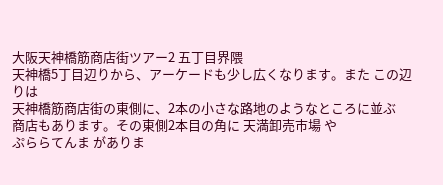大阪天神橋筋商店街ツアー2 五丁目界隈
天神橋5丁目辺りから、アーケードも少し広くなります。また この辺りは
天神橋筋商店街の東側に、2本の小さな路地のようなところに並ぶ
商店もあります。その東側2本目の角に 天満卸売市場 や
ぷららてんま がありま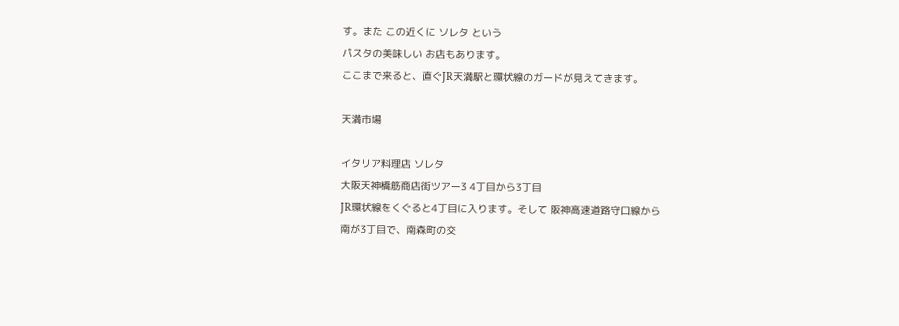す。また この近くに ソレタ という
パスタの美味しい お店もあります。
ここまで来ると、直ぐJR天満駅と環状線のガードが見えてきます。

天満市場

イタリア料理店 ソレタ
大阪天神橋筋商店街ツアー3 4丁目から3丁目
JR環状線をくぐると4丁目に入ります。そして 阪神高速道路守口線から
南が3丁目で、南森町の交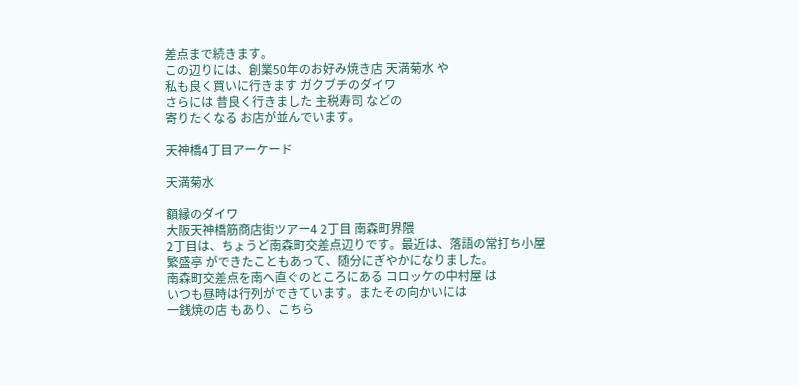差点まで続きます。
この辺りには、創業50年のお好み焼き店 天満菊水 や
私も良く買いに行きます ガクブチのダイワ
さらには 昔良く行きました 主税寿司 などの
寄りたくなる お店が並んでいます。

天神橋4丁目アーケード

天満菊水

額縁のダイワ
大阪天神橋筋商店街ツアー4 2丁目 南森町界隈
2丁目は、ちょうど南森町交差点辺りです。最近は、落語の常打ち小屋
繁盛亭 ができたこともあって、随分にぎやかになりました。
南森町交差点を南へ直ぐのところにある コロッケの中村屋 は
いつも昼時は行列ができています。またその向かいには
一銭焼の店 もあり、こちら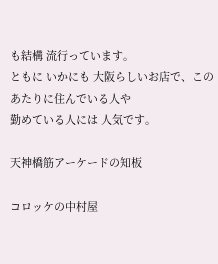も結構 流行っています。
ともに いかにも 大阪らしいお店で、このあたりに住んでいる人や
勤めている人には 人気です。

天神橋筋アーケードの知板

コロッケの中村屋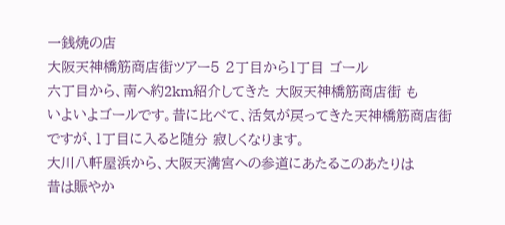一銭焼の店
大阪天神橋筋商店街ツアー5 2丁目から1丁目 ゴール
六丁目から、南へ約2km紹介してきた 大阪天神橋筋商店街 も
いよいよゴールです。昔に比べて、活気が戻ってきた天神橋筋商店街
ですが、1丁目に入ると随分 寂しくなります。
大川八軒屋浜から、大阪天満宮への参道にあたるこのあたりは
昔は賑やか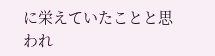に栄えていたことと思われ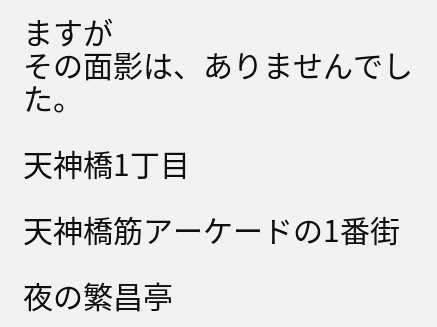ますが
その面影は、ありませんでした。

天神橋1丁目

天神橋筋アーケードの1番街

夜の繁昌亭